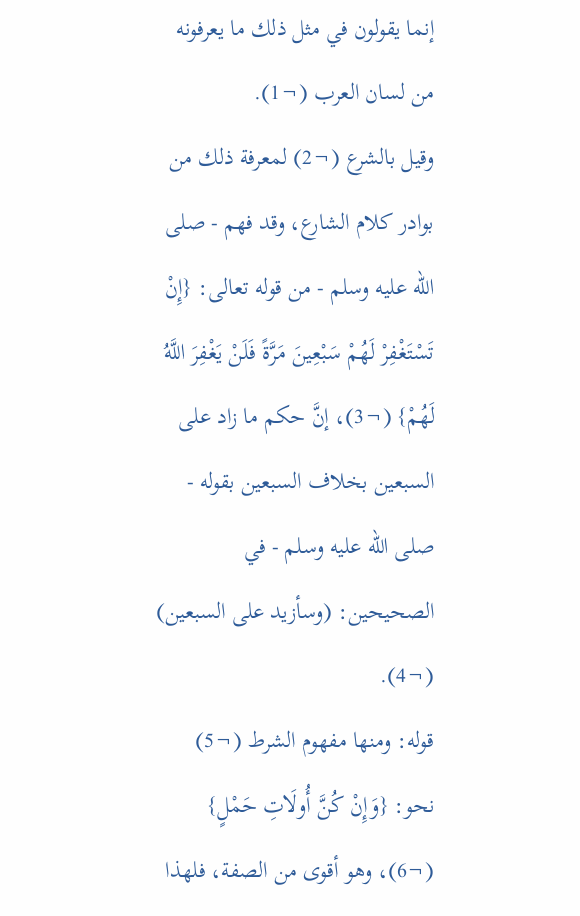إنما يقولون في مثل ذلك ما يعرفونه من لسان العرب (¬1).
وقيل بالشرع (¬2) لمعرفة ذلك من بوادر كلام الشارع، وقد فهم - صلى الله عليه وسلم - من قوله تعالى: {إِنْ تَسْتَغْفِرْ لَهُمْ سَبْعِينَ مَرَّةً فَلَنْ يَغْفِرَ اللَّهُ لَهُمْ} (¬3)، إنَّ حكم ما زاد على السبعين بخلاف السبعين بقوله - صلى الله عليه وسلم - في الصحيحين: (وسأزيد على السبعين) (¬4).
قوله: ومنها مفهوم الشرط (¬5) نحو: {وَإِنْ كُنَّ أُولَاتِ حَمْلٍ} (¬6)، وهو أقوى من الصفة، فلهذا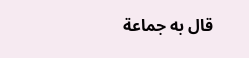قال به جماعة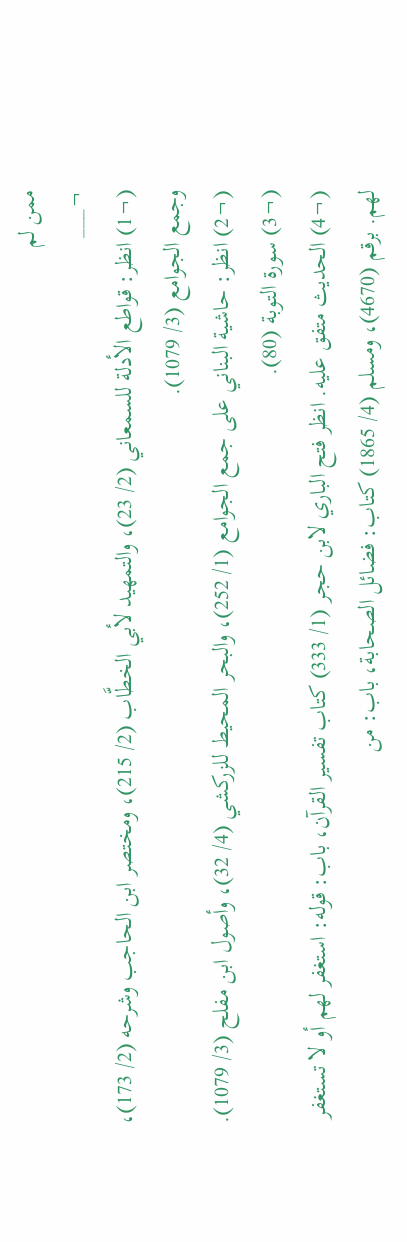ممن لم
¬___
(¬1) انظر: قواطع الأدلة للسمعاني (2/ 23)، والتمهيد لأبي الخطَّاب (2/ 215)، ومختصر ابن الحاجب وشرحه (2/ 173)، وجمع الجوامع (3/ 1079).
(¬2) انظر: حاشية البناني على جمع الجوامع (1/ 252)، والبحر المحيط للزركشي (4/ 32)، وأصول ابن مفلح (3/ 1079).
(¬3) سورة التوبة (80).
(¬4) الحديث متفق عليه. انظر فتح الباري لابن حجر (1/ 333) كتاب تفسير القرآن، باب: قوله: استغفر لهم أو لا تستغفر لهم. برقم (4670)، ومسلم (4/ 1865) كتاب: فضائل الصحابة، باب: من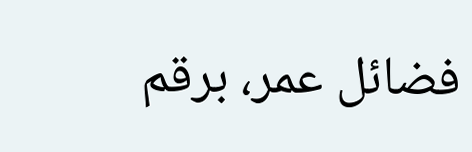فضائل عمر، برقم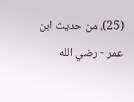(25)، من حديث ابن عمر - رضي الله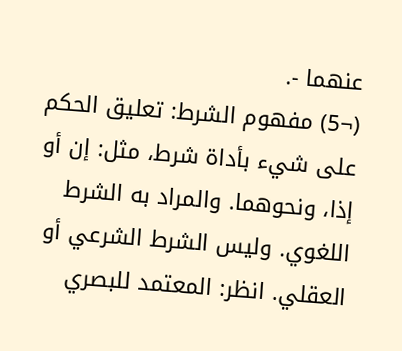عنهما -.
(¬5) مفهوم الشرط: تعليق الحكم على شيء بأداة شرط، مثل: إن أو إذا، ونحوهما. والمراد به الشرط اللغوي. وليس الشرط الشرعي أو العقلي. انظر: المعتمد للبصري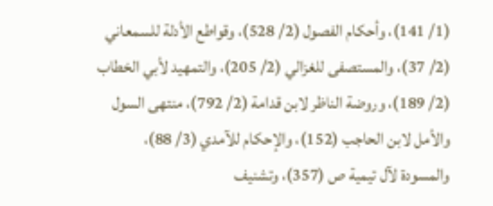(1/ 141)، وأحكام الفصول (2/ 528)، وقواطع الأدلة للسمعاني (2/ 37)، والمستصفى للغزالي (2/ 205)، والتمهيد لأبي الخطاب (2/ 189)، وروضة الناظر لابن قدامة (2/ 792)، منتهى السول والأمل لابن الحاجب (152)، والإحكام للآمدي (3/ 88)، والمسودة لآل تيمية ص (357)، وتشنيف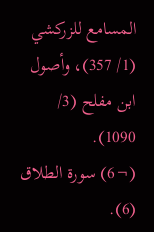المسامع للزركشي (1/ 357)، وأصول ابن مفلح (3/ 1090).
(¬6) سورة الطلاق (6).